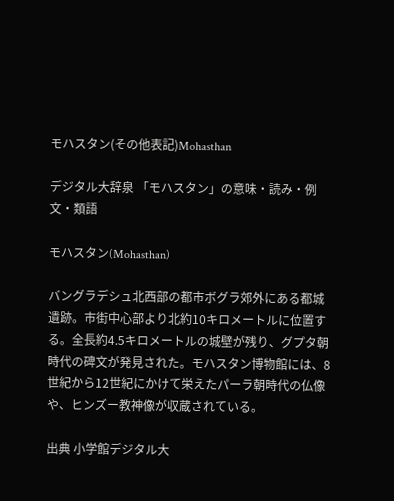モハスタン(その他表記)Mohasthan

デジタル大辞泉 「モハスタン」の意味・読み・例文・類語

モハスタン(Mohasthan)

バングラデシュ北西部の都市ボグラ郊外にある都城遺跡。市街中心部より北約10キロメートルに位置する。全長約4.5キロメートルの城壁が残り、グプタ朝時代の碑文が発見された。モハスタン博物館には、8世紀から12世紀にかけて栄えたパーラ朝時代の仏像や、ヒンズー教神像が収蔵されている。

出典 小学館デジタル大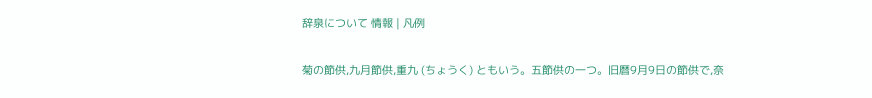辞泉について 情報 | 凡例

菊の節供,九月節供,重九 (ちょうく) ともいう。五節供の一つ。旧暦9月9日の節供で,奈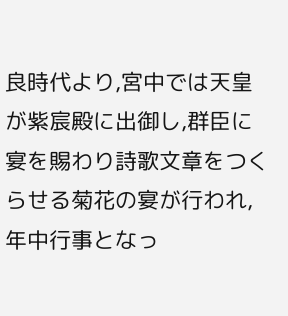良時代より,宮中では天皇が紫宸殿に出御し,群臣に宴を賜わり詩歌文章をつくらせる菊花の宴が行われ,年中行事となっ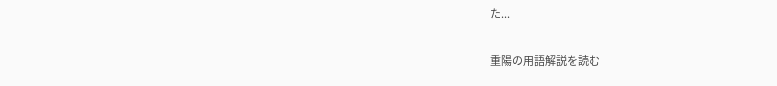た...

重陽の用語解説を読む